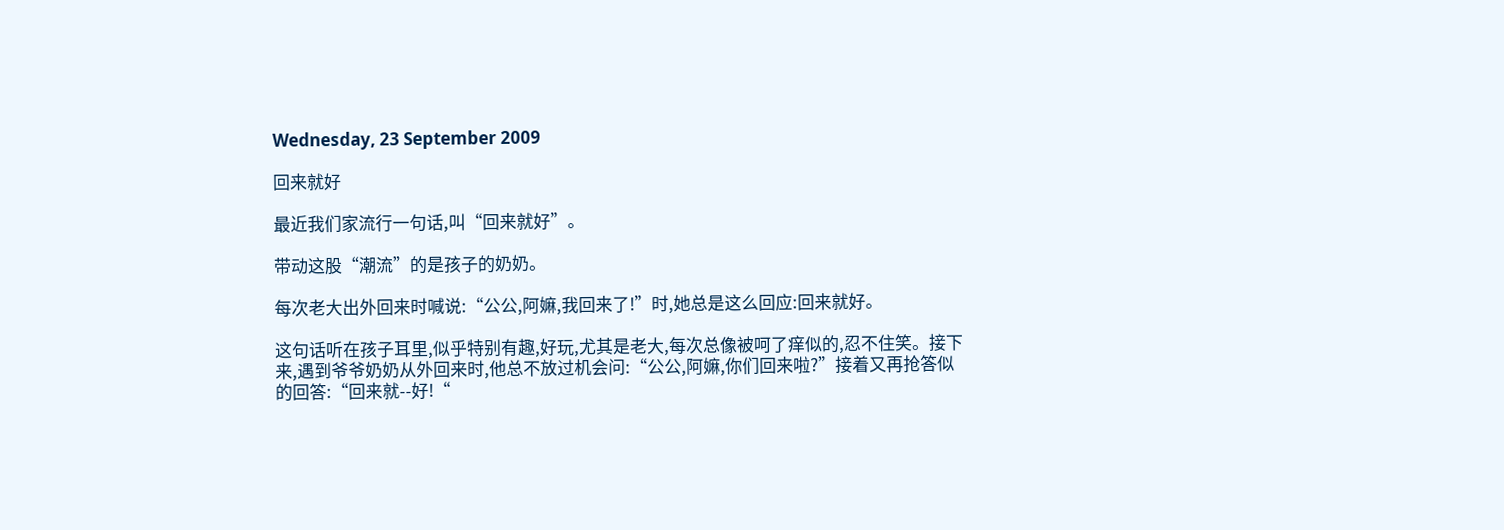Wednesday, 23 September 2009

回来就好

最近我们家流行一句话,叫“回来就好”。

带动这股“潮流”的是孩子的奶奶。

每次老大出外回来时喊说:“公公,阿嫲,我回来了!”时,她总是这么回应:回来就好。

这句话听在孩子耳里,似乎特别有趣,好玩,尤其是老大,每次总像被呵了痒似的,忍不住笑。接下来,遇到爷爷奶奶从外回来时,他总不放过机会问:“公公,阿嫲,你们回来啦?”接着又再抢答似的回答:“回来就--好!“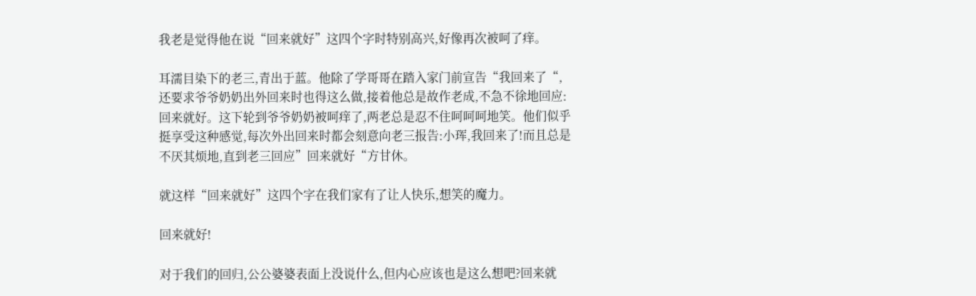我老是觉得他在说“回来就好”这四个字时特别高兴,好像再次被呵了痒。

耳濡目染下的老三,青出于蓝。他除了学哥哥在踏入家门前宣告“我回来了“,还要求爷爷奶奶出外回来时也得这么做,接着他总是故作老成,不急不徐地回应:回来就好。这下轮到爷爷奶奶被呵痒了,两老总是忍不住呵呵呵地笑。他们似乎挺享受这种感觉,每次外出回来时都会刻意向老三报告:小珲,我回来了!而且总是不厌其烦地,直到老三回应”回来就好“方甘休。

就这样“回来就好”这四个字在我们家有了让人快乐,想笑的魔力。

回来就好!

对于我们的回归,公公婆婆表面上没说什么,但内心应该也是这么想吧?回来就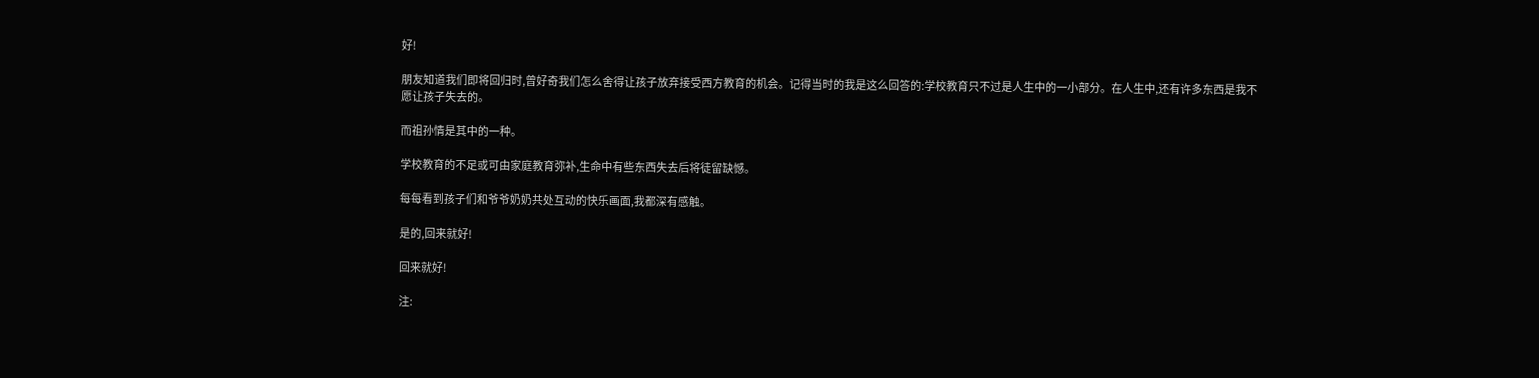好!

朋友知道我们即将回归时,曾好奇我们怎么舍得让孩子放弃接受西方教育的机会。记得当时的我是这么回答的:学校教育只不过是人生中的一小部分。在人生中,还有许多东西是我不愿让孩子失去的。

而祖孙情是其中的一种。

学校教育的不足或可由家庭教育弥补,生命中有些东西失去后将徒留缺憾。

每每看到孩子们和爷爷奶奶共处互动的快乐画面,我都深有感触。

是的,回来就好!

回来就好!

注: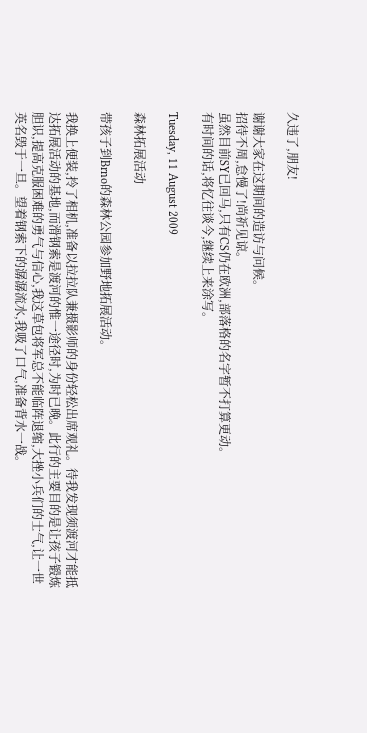久违了,朋友!

谢谢大家在这期间的造访与问候。
招待不周,怠慢了!尚祈见谅。
虽然目前SY已回马,只有CS仍在欧洲,部落格的名字暂不打算更动。
有时间的话,将忆往谈今,继续上来涂写。

Tuesday, 11 August 2009

森林拓展活动

带孩子到Brno的森林公园参加野地拓展活动。

我换上便装,拎了相机,准备以拉拉队兼摄影师的身份轻松出席观礼。待我发现须渡河才能抵达拓展活动的基地,而滑钢索是渡河的惟一途径时,为时已晚。此行的主要目的是让孩子锻炼胆识,提高克服困难的勇气与信心,我这草包将军总不能临阵退缩,大挫小兵们的士气,让一世英名毁于一旦。望着钢索下的潺潺流水,我吸了口气,准备背水一战。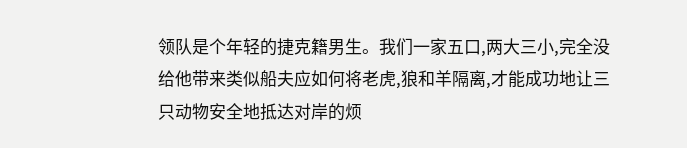领队是个年轻的捷克籍男生。我们一家五口,两大三小,完全没给他带来类似船夫应如何将老虎,狼和羊隔离,才能成功地让三只动物安全地抵达对岸的烦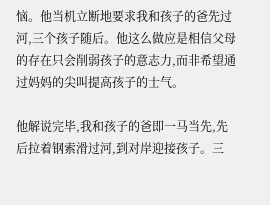恼。他当机立断地要求我和孩子的爸先过河,三个孩子随后。他这么做应是相信父母的存在只会削弱孩子的意志力,而非希望通过妈妈的尖叫提高孩子的士气。

他解说完毕,我和孩子的爸即一马当先,先后拉着钢索滑过河,到对岸迎接孩子。三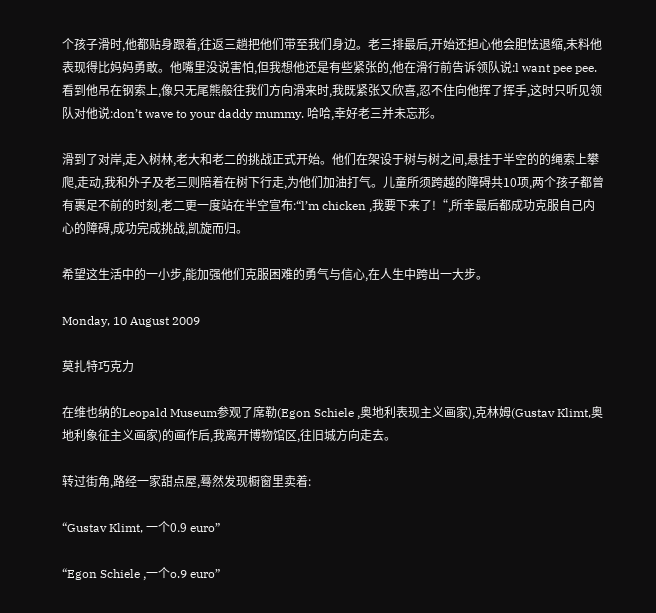个孩子滑时,他都贴身跟着,往返三趟把他们带至我们身边。老三排最后,开始还担心他会胆怯退缩,未料他表现得比妈妈勇敢。他嘴里没说害怕,但我想他还是有些紧张的,他在滑行前告诉领队说:l want pee pee. 看到他吊在钢索上,像只无尾熊般往我们方向滑来时,我既紧张又欣喜,忍不住向他挥了挥手,这时只听见领队对他说:don’t wave to your daddy mummy. 哈哈,幸好老三并未忘形。

滑到了对岸,走入树林,老大和老二的挑战正式开始。他们在架设于树与树之间,悬挂于半空的的绳索上攀爬,走动,我和外子及老三则陪着在树下行走,为他们加油打气。儿童所须跨越的障碍共10项,两个孩子都曾有裹足不前的时刻,老二更一度站在半空宣布:“l’m chicken ,我要下来了!“,所幸最后都成功克服自己内心的障碍,成功完成挑战,凯旋而归。

希望这生活中的一小步,能加强他们克服困难的勇气与信心,在人生中跨出一大步。

Monday, 10 August 2009

莫扎特巧克力

在维也纳的Leopald Museum参观了席勒(Egon Schiele ,奥地利表现主义画家),克林姆(Gustav Klimt,奥地利象征主义画家)的画作后,我离开博物馆区,往旧城方向走去。

转过街角,路经一家甜点屋,蓦然发现橱窗里卖着:

“Gustav Klimt, 一个0.9 euro”

“Egon Schiele ,一个o.9 euro”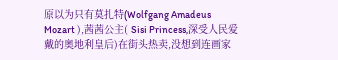原以为只有莫扎特(Wolfgang Amadeus Mozart ),茜茜公主( Sisi Princess,深受人民爱戴的奥地利皇后)在街头热卖,没想到连画家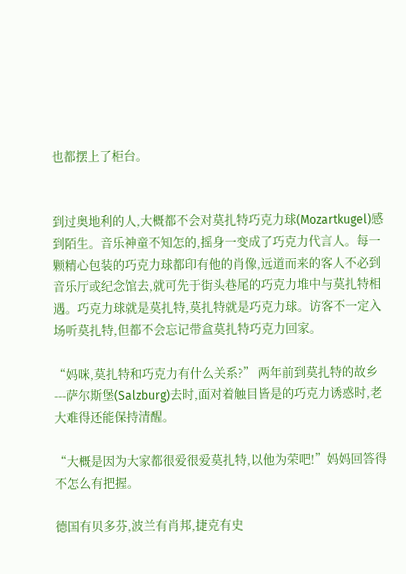也都摆上了柜台。


到过奥地利的人,大概都不会对莫扎特巧克力球(Mozartkugel)感到陌生。音乐神童不知怎的,摇身一变成了巧克力代言人。每一颗精心包装的巧克力球都印有他的肖像,远道而来的客人不必到音乐厅或纪念馆去,就可先于街头巷尾的巧克力堆中与莫扎特相遇。巧克力球就是莫扎特,莫扎特就是巧克力球。访客不一定入场听莫扎特,但都不会忘记带盒莫扎特巧克力回家。

“妈咪,莫扎特和巧克力有什么关系?” 两年前到莫扎特的故乡---萨尔斯堡(Salzburg)去时,面对着触目皆是的巧克力诱惑时,老大难得还能保持清醒。

“大概是因为大家都很爱很爱莫扎特,以他为荣吧!”妈妈回答得不怎么有把握。

德国有贝多芬,波兰有肖邦,捷克有史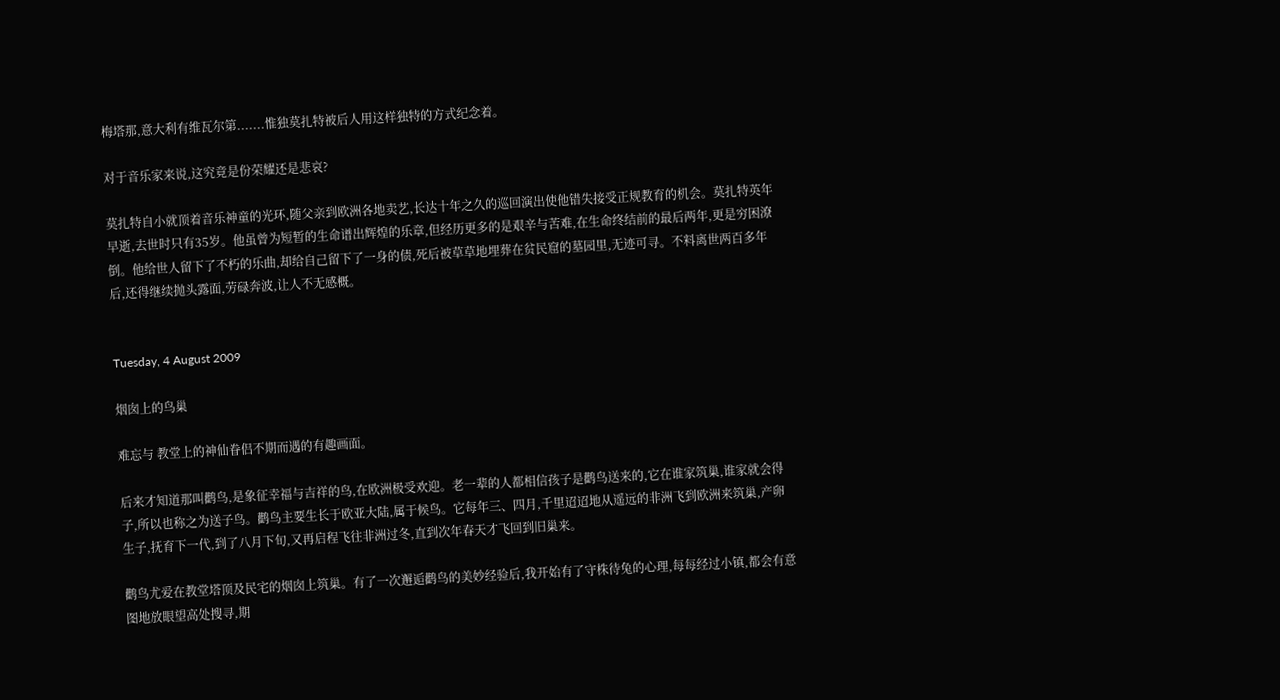梅塔那,意大利有维瓦尔第.......惟独莫扎特被后人用这样独特的方式纪念着。

对于音乐家来说,这究竟是份荣耀还是悲哀?

莫扎特自小就顶着音乐神童的光环,随父亲到欧洲各地卖艺,长达十年之久的巡回演出使他错失接受正规教育的机会。莫扎特英年早逝,去世时只有35岁。他虽曾为短暂的生命谱出辉煌的乐章,但经历更多的是艰辛与苦难,在生命终结前的最后两年,更是穷困潦倒。他给世人留下了不朽的乐曲,却给自己留下了一身的债,死后被草草地埋葬在贫民窟的墓园里,无迹可寻。不料离世两百多年后,还得继续抛头露面,劳碌奔波,让人不无感概。


Tuesday, 4 August 2009

烟囱上的鸟巢

难忘与 教堂上的神仙眷侣不期而遇的有趣画面。

后来才知道那叫鹳鸟,是象征幸福与吉祥的鸟,在欧洲极受欢迎。老一辈的人都相信孩子是鹳鸟送来的,它在谁家筑巢,谁家就会得子,所以也称之为送子鸟。鹳鸟主要生长于欧亚大陆,属于候鸟。它每年三、四月,千里迢迢地从遥远的非洲飞到欧洲来筑巢,产卵生子,抚育下一代,到了八月下旬,又再启程飞往非洲过冬,直到次年春天才飞回到旧巢来。

鹳鸟尤爱在教堂塔顶及民宅的烟囱上筑巢。有了一次邂逅鹳鸟的美妙经验后,我开始有了守株待兔的心理,每每经过小镇,都会有意图地放眼望高处搜寻,期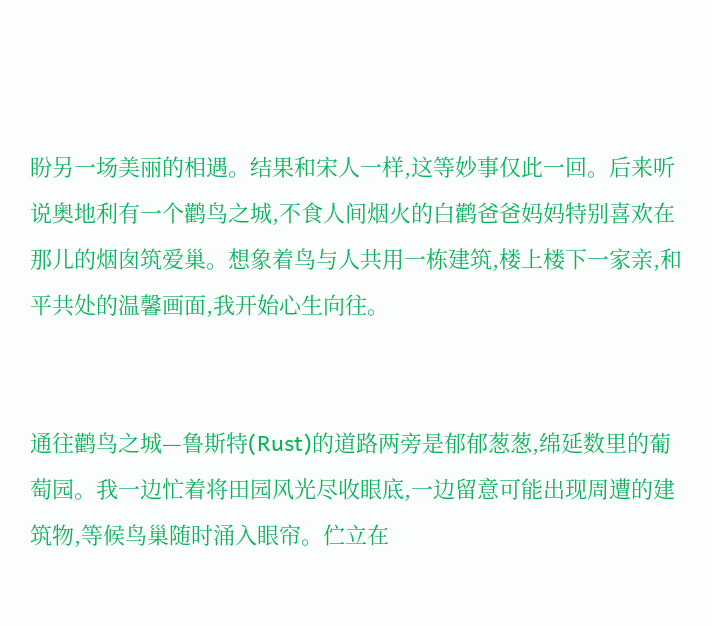盼另一场美丽的相遇。结果和宋人一样,这等妙事仅此一回。后来听说奥地利有一个鹳鸟之城,不食人间烟火的白鹳爸爸妈妈特别喜欢在那儿的烟囱筑爱巢。想象着鸟与人共用一栋建筑,楼上楼下一家亲,和平共处的温馨画面,我开始心生向往。


通往鹳鸟之城—鲁斯特(Rust)的道路两旁是郁郁葱葱,绵延数里的葡萄园。我一边忙着将田园风光尽收眼底,一边留意可能出现周遭的建筑物,等候鸟巢随时涌入眼帘。伫立在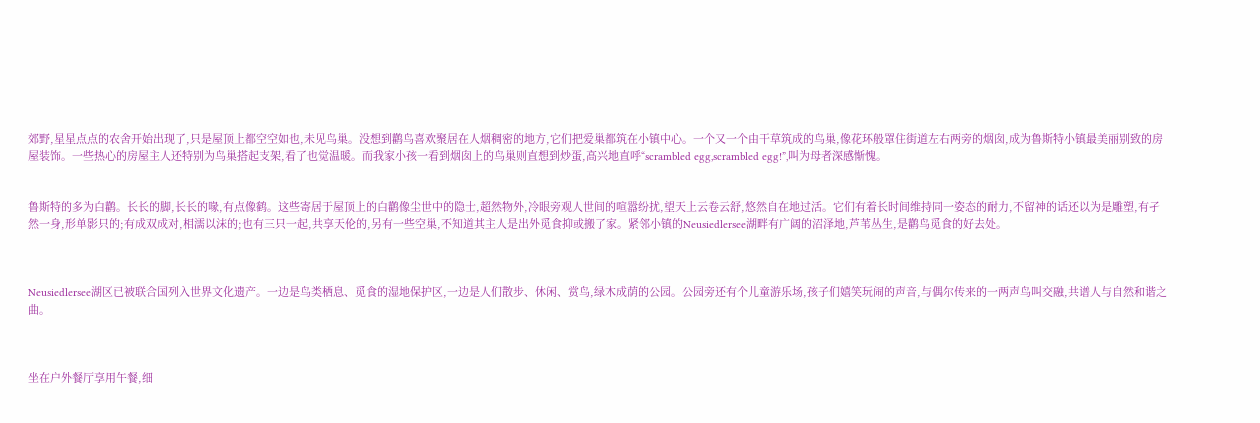郊野,星星点点的农舍开始出现了,只是屋顶上都空空如也,未见鸟巢。没想到鹳鸟喜欢聚居在人烟稠密的地方,它们把爱巢都筑在小镇中心。一个又一个由干草筑成的鸟巢,像花环般罩住街道左右两旁的烟囱,成为鲁斯特小镇最美丽别致的房屋装饰。一些热心的房屋主人还特别为鸟巢搭起支架,看了也觉温暖。而我家小孩一看到烟囱上的鸟巢则直想到炒蛋,高兴地直呼“scrambled egg,scrambled egg!”,叫为母者深感惭愧。


鲁斯特的多为白鹳。长长的脚,长长的喙,有点像鹤。这些寄居于屋顶上的白鹳像尘世中的隐士,超然物外,冷眼旁观人世间的喧嚣纷扰,望天上云卷云舒,悠然自在地过活。它们有着长时间维持同一姿态的耐力,不留神的话还以为是雕塑,有孑然一身,形单影只的;有成双成对,相濡以沫的;也有三只一起,共享天伦的,另有一些空巢,不知道其主人是出外觅食抑或搬了家。紧邻小镇的Neusiedlersee湖畔有广阔的沼泽地,芦苇丛生,是鹳鸟觅食的好去处。



Neusiedlersee湖区已被联合国列入世界文化遗产。一边是鸟类栖息、觅食的湿地保护区,一边是人们散步、休闲、赏鸟,绿木成荫的公园。公园旁还有个儿童游乐场,孩子们嬉笑玩闹的声音,与偶尔传来的一两声鸟叫交融,共谱人与自然和谐之曲。



坐在户外餐厅享用午餐,细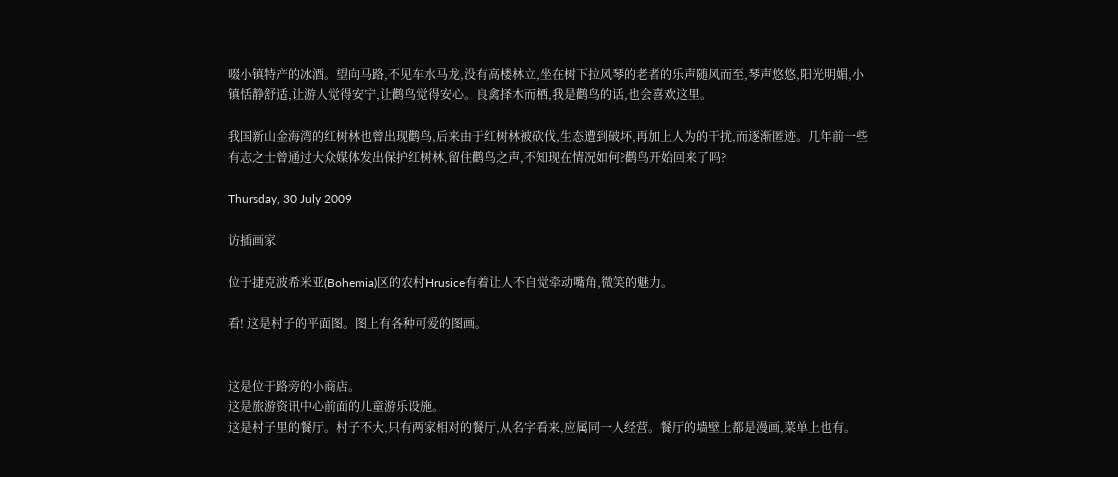啜小镇特产的冰酒。望向马路,不见车水马龙,没有高楼林立,坐在树下拉风琴的老者的乐声随风而至,琴声悠悠,阳光明媚,小镇恬静舒适,让游人觉得安宁,让鹳鸟觉得安心。良禽择木而栖,我是鹳鸟的话,也会喜欢这里。

我国新山金海湾的红树林也曾出现鹳鸟,后来由于红树林被砍伐,生态遭到破坏,再加上人为的干扰,而逐渐匿迹。几年前一些有志之士曾通过大众媒体发出保护红树林,留住鹳鸟之声,不知现在情况如何?鹳鸟开始回来了吗?

Thursday, 30 July 2009

访插画家

位于捷克波希米亚(Bohemia)区的农村Hrusice有着让人不自觉牵动嘴角,微笑的魅力。

看! 这是村子的平面图。图上有各种可爱的图画。


这是位于路旁的小商店。
这是旅游资讯中心前面的儿童游乐设施。
这是村子里的餐厅。村子不大,只有两家相对的餐厅,从名字看来,应属同一人经营。餐厅的墙壁上都是漫画,菜单上也有。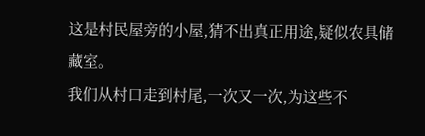这是村民屋旁的小屋,猜不出真正用途,疑似农具储藏室。
我们从村口走到村尾,一次又一次,为这些不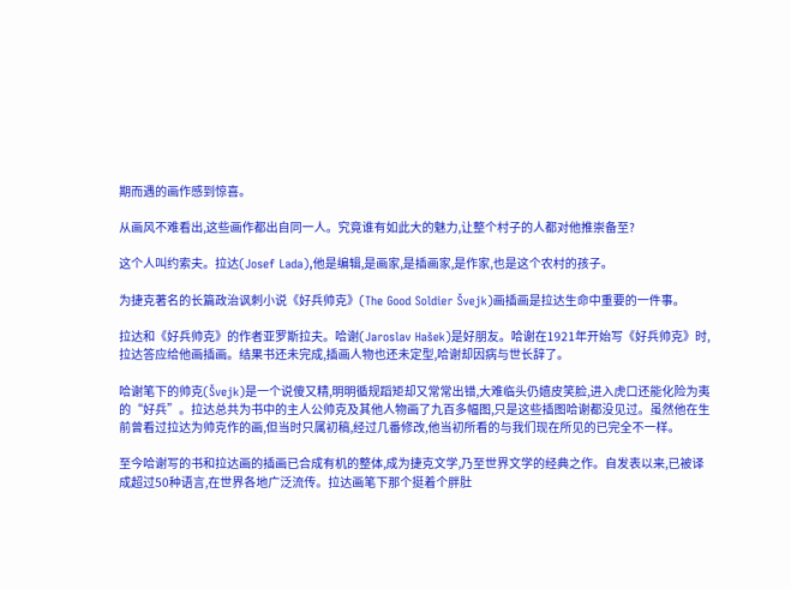期而遇的画作感到惊喜。

从画风不难看出,这些画作都出自同一人。究竟谁有如此大的魅力,让整个村子的人都对他推崇备至?

这个人叫约索夫。拉达(Josef Lada),他是编辑,是画家,是插画家,是作家,也是这个农村的孩子。

为捷克著名的长篇政治讽刺小说《好兵帅克》(The Good Soldier Švejk)画插画是拉达生命中重要的一件事。

拉达和《好兵帅克》的作者亚罗斯拉夫。哈谢(Jaroslav Hašek)是好朋友。哈谢在1921年开始写《好兵帅克》时,拉达答应给他画插画。结果书还未完成,插画人物也还未定型,哈谢却因病与世长辞了。

哈谢笔下的帅克(Švejk)是一个说傻又精,明明循规蹈矩却又常常出错,大难临头仍嬉皮笑脸,进入虎口还能化险为夷的“好兵”。拉达总共为书中的主人公帅克及其他人物画了九百多幅图,只是这些插图哈谢都没见过。虽然他在生前曾看过拉达为帅克作的画,但当时只属初稿,经过几番修改,他当初所看的与我们现在所见的已完全不一样。

至今哈谢写的书和拉达画的插画已合成有机的整体,成为捷克文学,乃至世界文学的经典之作。自发表以来,已被译成超过50种语言,在世界各地广泛流传。拉达画笔下那个挺着个胖肚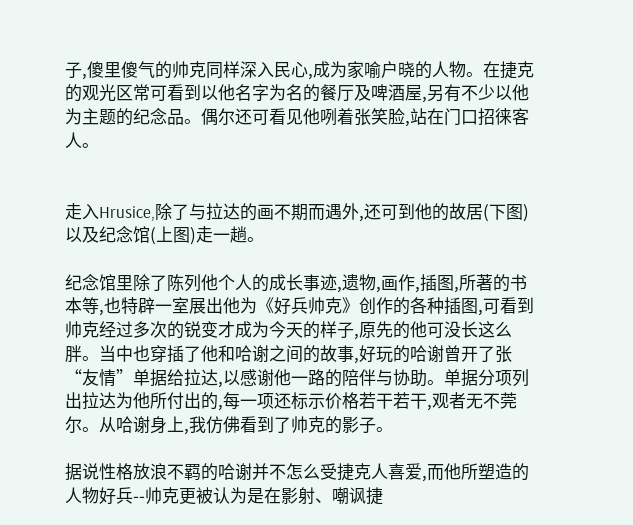子,傻里傻气的帅克同样深入民心,成为家喻户晓的人物。在捷克的观光区常可看到以他名字为名的餐厅及啤酒屋,另有不少以他为主题的纪念品。偶尔还可看见他咧着张笑脸,站在门口招徕客人。


走入Hrusice,除了与拉达的画不期而遇外,还可到他的故居(下图)以及纪念馆(上图)走一趟。

纪念馆里除了陈列他个人的成长事迹,遗物,画作,插图,所著的书本等,也特辟一室展出他为《好兵帅克》创作的各种插图,可看到帅克经过多次的锐变才成为今天的样子,原先的他可没长这么胖。当中也穿插了他和哈谢之间的故事,好玩的哈谢曾开了张“友情”单据给拉达,以感谢他一路的陪伴与协助。单据分项列出拉达为他所付出的,每一项还标示价格若干若干,观者无不莞尔。从哈谢身上,我仿佛看到了帅克的影子。

据说性格放浪不羁的哈谢并不怎么受捷克人喜爱,而他所塑造的人物好兵--帅克更被认为是在影射、嘲讽捷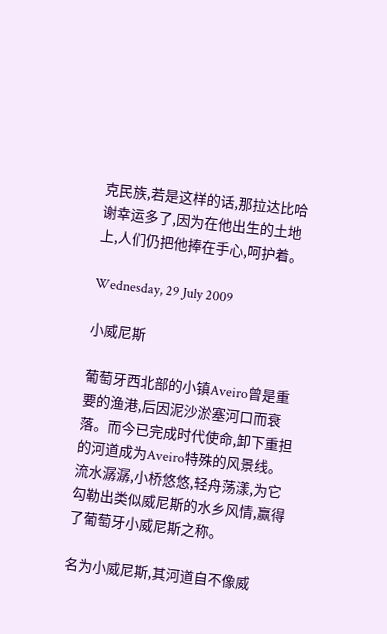克民族,若是这样的话,那拉达比哈谢幸运多了,因为在他出生的土地上,人们仍把他捧在手心,呵护着。

Wednesday, 29 July 2009

小威尼斯

葡萄牙西北部的小镇Aveiro曾是重要的渔港,后因泥沙淤塞河口而衰落。而今已完成时代使命,卸下重担的河道成为Aveiro特殊的风景线。流水潺潺,小桥悠悠,轻舟荡漾,为它勾勒出类似威尼斯的水乡风情,赢得了葡萄牙小威尼斯之称。

名为小威尼斯,其河道自不像威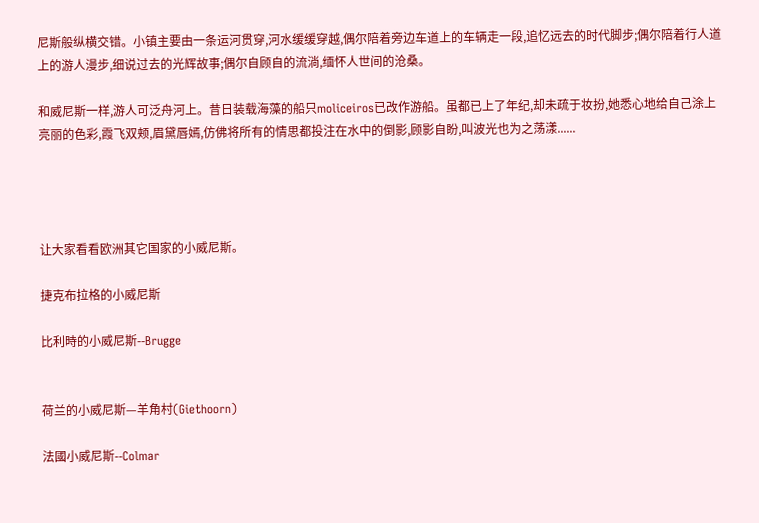尼斯般纵横交错。小镇主要由一条运河贯穿,河水缓缓穿越,偶尔陪着旁边车道上的车辆走一段,追忆远去的时代脚步;偶尔陪着行人道上的游人漫步,细说过去的光辉故事;偶尔自顾自的流淌,缅怀人世间的沧桑。

和威尼斯一样,游人可泛舟河上。昔日装载海藻的船只moliceiros已改作游船。虽都已上了年纪,却未疏于妆扮,她悉心地给自己涂上亮丽的色彩,霞飞双颊,眉黛唇嫣,仿佛将所有的情思都投注在水中的倒影,顾影自盼,叫波光也为之荡漾......




让大家看看欧洲其它国家的小威尼斯。

捷克布拉格的小威尼斯

比利時的小威尼斯--Brugge


荷兰的小威尼斯—羊角村(Giethoorn)

法國小威尼斯--Colmar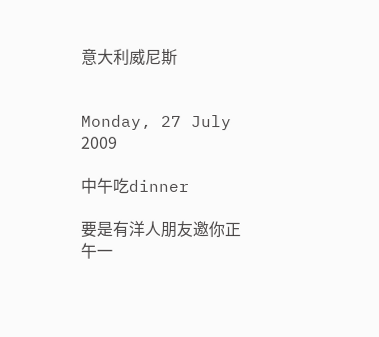意大利威尼斯


Monday, 27 July 2009

中午吃dinner

要是有洋人朋友邀你正午一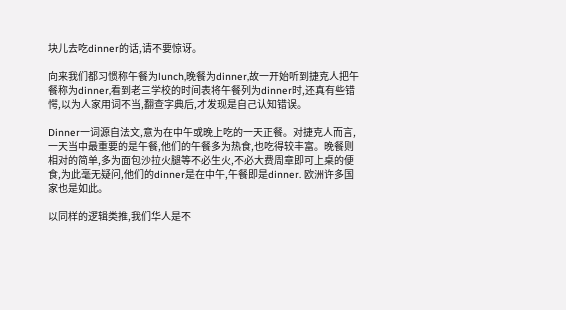块儿去吃dinner的话,请不要惊讶。

向来我们都习惯称午餐为lunch,晚餐为dinner,故一开始听到捷克人把午餐称为dinner,看到老三学校的时间表将午餐列为dinner时,还真有些错愕,以为人家用词不当,翻查字典后,才发现是自己认知错误。

Dinner一词源自法文,意为在中午或晚上吃的一天正餐。对捷克人而言,一天当中最重要的是午餐,他们的午餐多为热食,也吃得较丰富。晚餐则相对的简单,多为面包沙拉火腿等不必生火,不必大费周章即可上桌的便食,为此毫无疑问,他们的dinner是在中午,午餐即是dinner. 欧洲许多国家也是如此。

以同样的逻辑类推,我们华人是不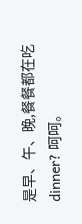是早、午、晚,餐餐都在吃dinner? 呵呵。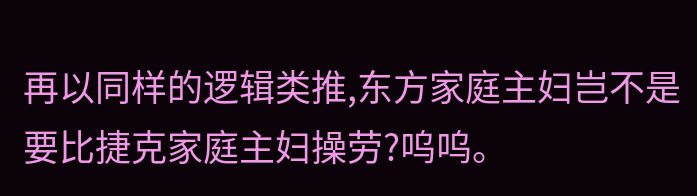再以同样的逻辑类推,东方家庭主妇岂不是要比捷克家庭主妇操劳?呜呜。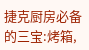捷克厨房必备的三宝:烤箱,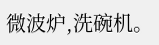微波炉,洗碗机。